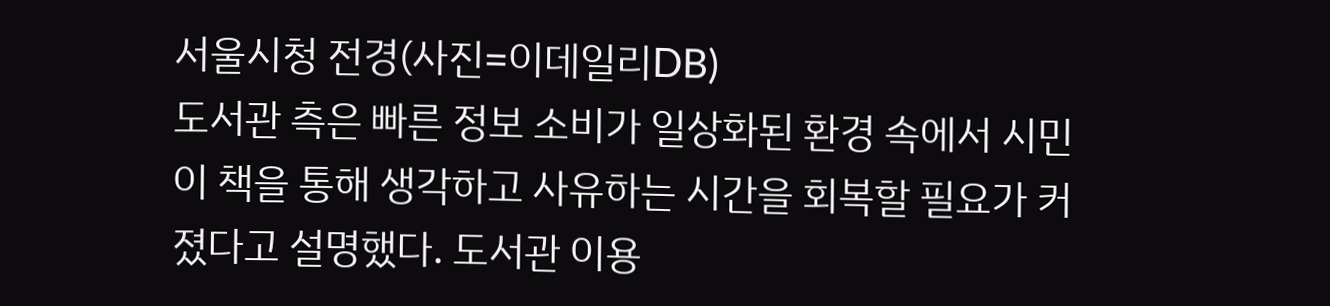서울시청 전경(사진=이데일리DB)
도서관 측은 빠른 정보 소비가 일상화된 환경 속에서 시민이 책을 통해 생각하고 사유하는 시간을 회복할 필요가 커졌다고 설명했다. 도서관 이용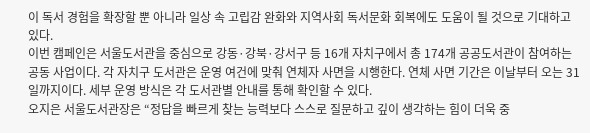이 독서 경험을 확장할 뿐 아니라 일상 속 고립감 완화와 지역사회 독서문화 회복에도 도움이 될 것으로 기대하고 있다.
이번 캠페인은 서울도서관을 중심으로 강동·강북·강서구 등 16개 자치구에서 총 174개 공공도서관이 참여하는 공동 사업이다. 각 자치구 도서관은 운영 여건에 맞춰 연체자 사면을 시행한다. 연체 사면 기간은 이날부터 오는 31일까지이다. 세부 운영 방식은 각 도서관별 안내를 통해 확인할 수 있다.
오지은 서울도서관장은 “정답을 빠르게 찾는 능력보다 스스로 질문하고 깊이 생각하는 힘이 더욱 중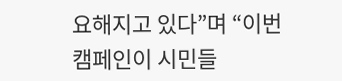요해지고 있다”며 “이번 캠페인이 시민들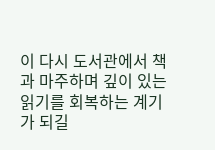이 다시 도서관에서 책과 마주하며 깊이 있는 읽기를 회복하는 계기가 되길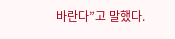바란다”고 말했다.